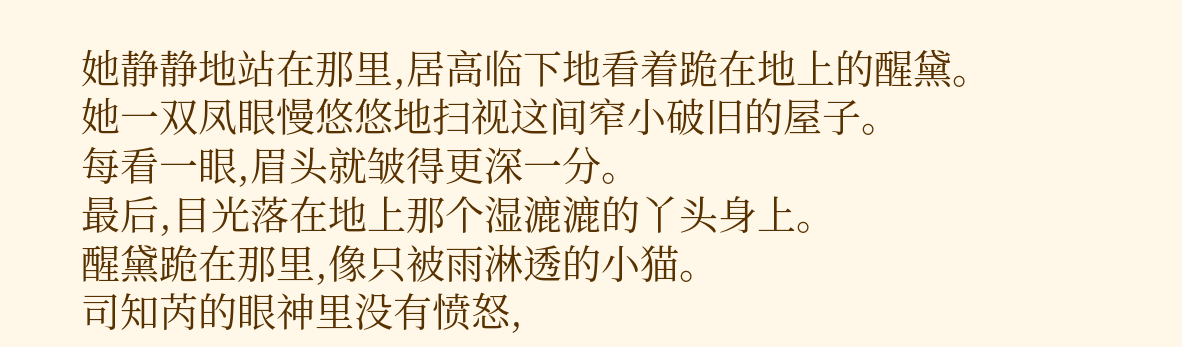她静静地站在那里,居高临下地看着跪在地上的醒黛。
她一双凤眼慢悠悠地扫视这间窄小破旧的屋子。
每看一眼,眉头就皱得更深一分。
最后,目光落在地上那个湿漉漉的丫头身上。
醒黛跪在那里,像只被雨淋透的小猫。
司知芮的眼神里没有愤怒,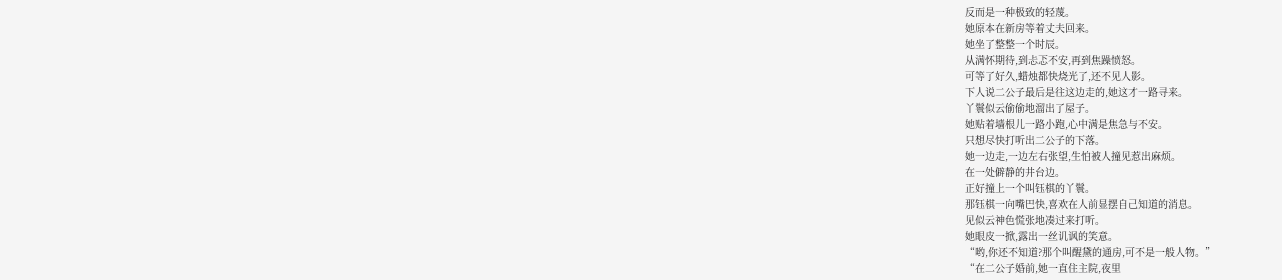反而是一种极致的轻蔑。
她原本在新房等着丈夫回来。
她坐了整整一个时辰。
从满怀期待,到忐忑不安,再到焦躁愤怒。
可等了好久,蜡烛都快烧光了,还不见人影。
下人说二公子最后是往这边走的,她这才一路寻来。
丫鬟似云偷偷地溜出了屋子。
她贴着墙根儿一路小跑,心中满是焦急与不安。
只想尽快打听出二公子的下落。
她一边走,一边左右张望,生怕被人撞见惹出麻烦。
在一处僻静的井台边。
正好撞上一个叫钰棋的丫鬟。
那钰棋一向嘴巴快,喜欢在人前显摆自己知道的消息。
见似云神色慌张地凑过来打听。
她眼皮一掀,露出一丝讥讽的笑意。
“哟,你还不知道?那个叫醒黛的通房,可不是一般人物。”
“在二公子婚前,她一直住主院,夜里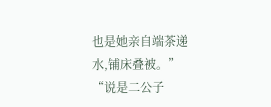也是她亲自端茶递水,铺床叠被。”
“说是二公子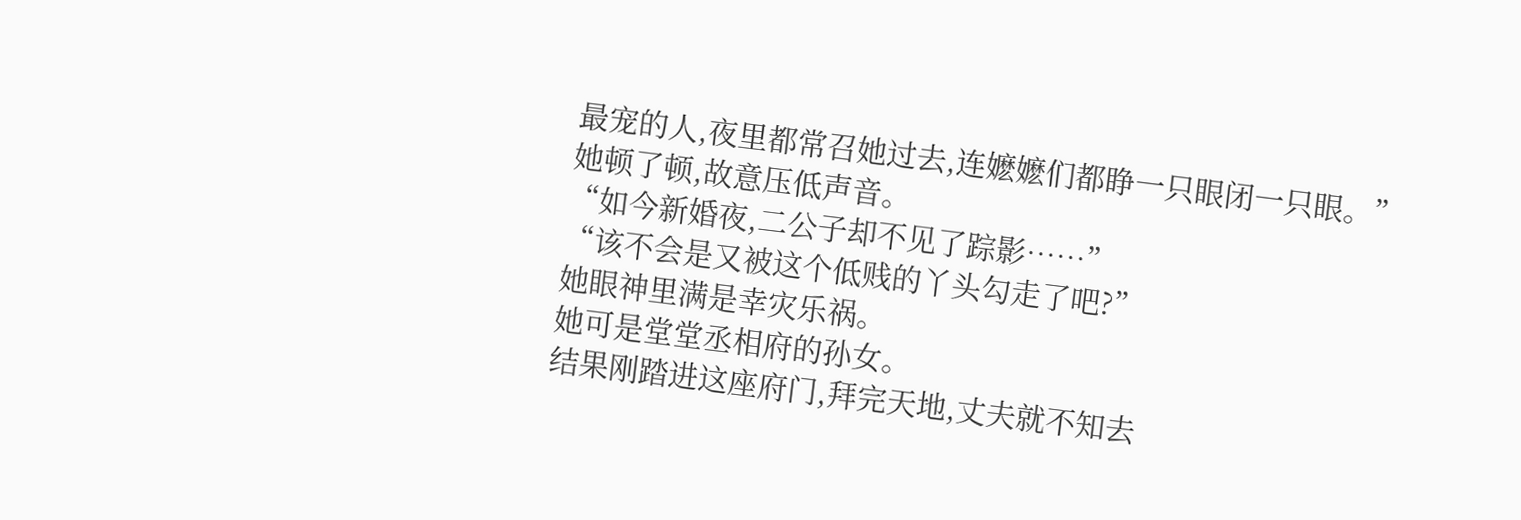最宠的人,夜里都常召她过去,连嬷嬷们都睁一只眼闭一只眼。”
她顿了顿,故意压低声音。
“如今新婚夜,二公子却不见了踪影……”
“该不会是又被这个低贱的丫头勾走了吧?”
她眼神里满是幸灾乐祸。
她可是堂堂丞相府的孙女。
结果刚踏进这座府门,拜完天地,丈夫就不知去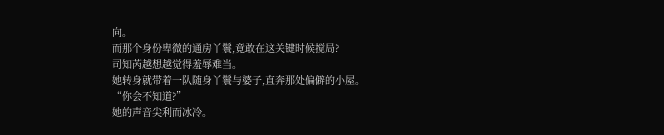向。
而那个身份卑微的通房丫鬟,竟敢在这关键时候搅局?
司知芮越想越觉得羞辱难当。
她转身就带着一队随身丫鬟与婆子,直奔那处偏僻的小屋。
“你会不知道?”
她的声音尖利而冰冷。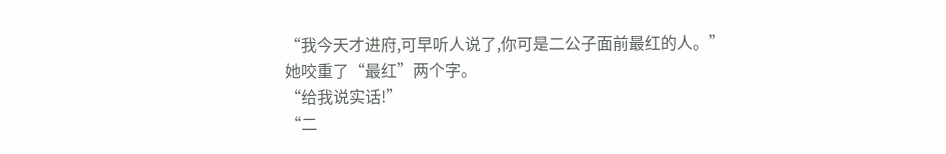“我今天才进府,可早听人说了,你可是二公子面前最红的人。”
她咬重了“最红”两个字。
“给我说实话!”
“二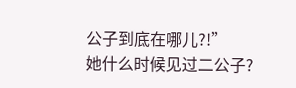公子到底在哪儿?!”
她什么时候见过二公子?